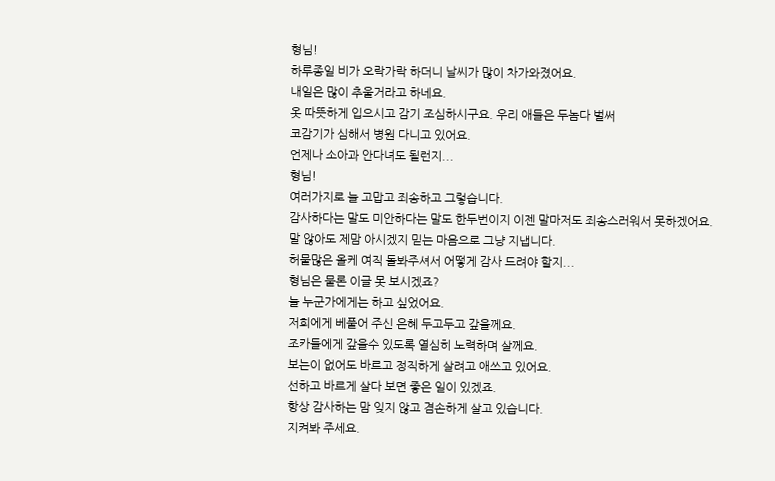형님!
하루종일 비가 오락가락 하더니 날씨가 많이 차가와졌어요.
내일은 많이 추울거라고 하네요.
옷 따뜻하게 입으시고 감기 조심하시구요. 우리 애들은 두놈다 벌써
코감기가 심해서 병원 다니고 있어요.
언제나 소아과 안다녀도 될런지...
형님!
여러가지로 늘 고맙고 죄송하고 그렇습니다.
감사하다는 말도 미안하다는 말도 한두번이지 이젠 말마저도 죄송스러워서 못하겠어요.
말 않아도 제맘 아시겠지 믿는 마음으로 그냥 지냅니다.
허물많은 올케 여직 돌봐주셔서 어떻게 감사 드려야 할지...
형님은 물론 이글 못 보시겠죠?
늘 누군가에게는 하고 싶었어요.
저희에게 베풀어 주신 은혜 두고두고 갚을께요.
조카들에게 갚을수 있도록 열심히 노력하며 살께요.
보는이 없어도 바르고 정직하게 살려고 애쓰고 있어요.
선하고 바르게 살다 보면 좋은 일이 있겠죠.
항상 감사하는 맘 잊지 않고 겸손하게 살고 있습니다.
지켜봐 주세요.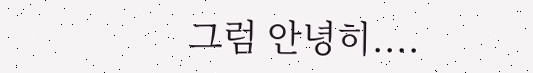그럼 안녕히....